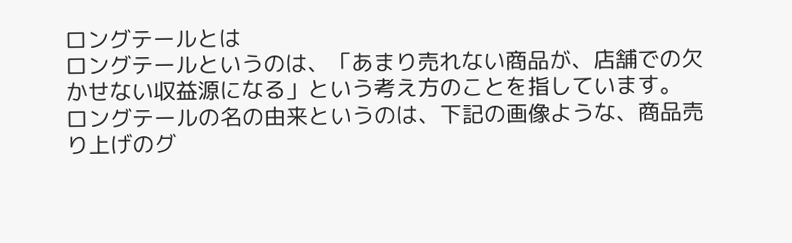ロングテールとは
ロングテールというのは、「あまり売れない商品が、店舗での欠かせない収益源になる」という考え方のことを指しています。
ロングテールの名の由来というのは、下記の画像ような、商品売り上げのグ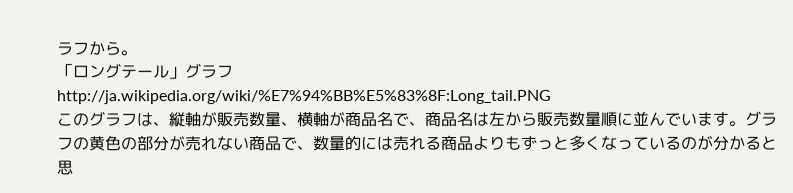ラフから。
「ロングテール」グラフ
http://ja.wikipedia.org/wiki/%E7%94%BB%E5%83%8F:Long_tail.PNG
このグラフは、縦軸が販売数量、横軸が商品名で、商品名は左から販売数量順に並んでいます。グラフの黄色の部分が売れない商品で、数量的には売れる商品よりもずっと多くなっているのが分かると思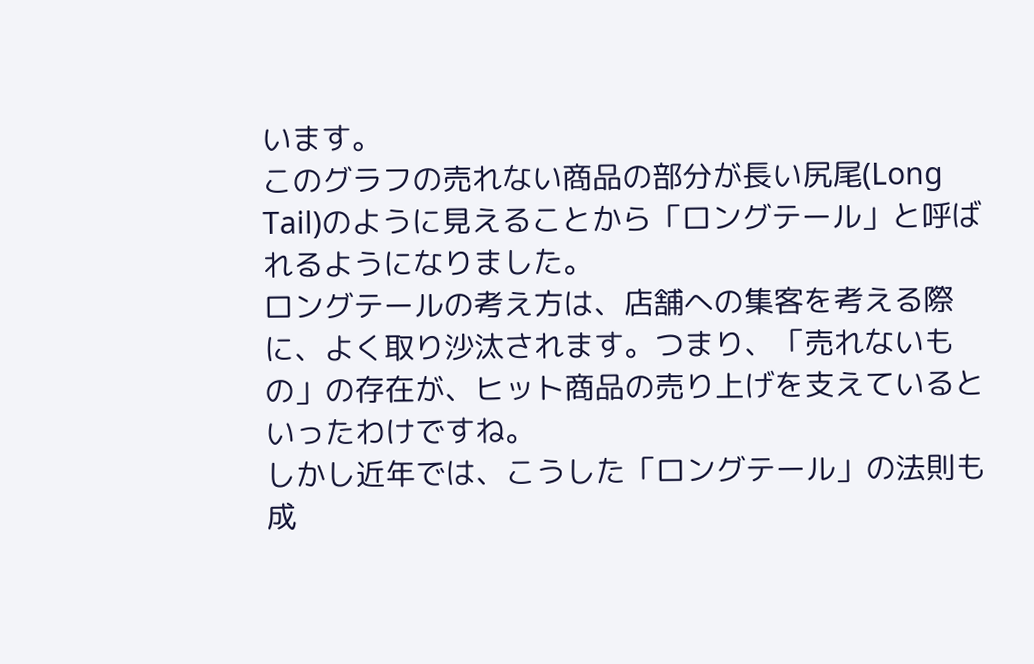います。
このグラフの売れない商品の部分が長い尻尾(Long Tail)のように見えることから「ロングテール」と呼ばれるようになりました。
ロングテールの考え方は、店舗への集客を考える際に、よく取り沙汰されます。つまり、「売れないもの」の存在が、ヒット商品の売り上げを支えているといったわけですね。
しかし近年では、こうした「ロングテール」の法則も成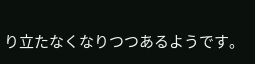り立たなくなりつつあるようです。